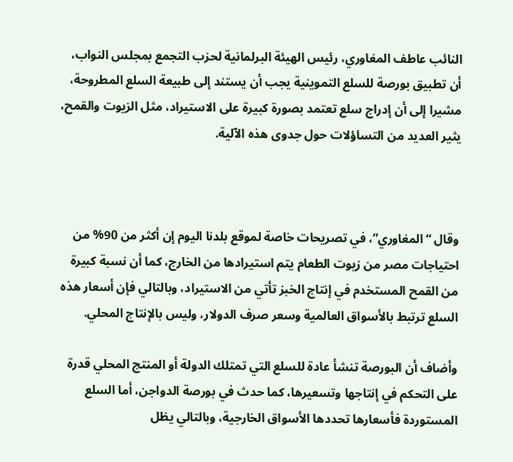النائب عاطف المغاوري، رئيس الهيئة البرلمانية لحزب التجمع بمجلس النواب، أن تطبيق بورصة للسلع التموينية يجب أن يستند إلى طبيعة السلع المطروحة، مشيرا إلى أن إدراج سلع تعتمد بصورة كبيرة على الاستيراد، مثل الزيوت والقمح، يثير العديد من التساؤلات حول جدوى هذه الآلية.



وقال “المغاوري”، في تصريحات خاصة لموقع بلدنا اليوم إن أكثر من 90% من احتياجات مصر من زيوت الطعام يتم استيرادها من الخارج، كما أن نسبة كبيرة من القمح المستخدم في إنتاج الخبز تأتي من الاستيراد، وبالتالي فإن أسعار هذه السلع ترتبط بالأسواق العالمية وسعر صرف الدولار، وليس بالإنتاج المحلي.

وأضاف أن البورصة تنشأ عادة للسلع التي تمتلك الدولة أو المنتج المحلي قدرة على التحكم في إنتاجها وتسعيرها، كما حدث في بورصة الدواجن، أما السلع المستوردة فأسعارها تحددها الأسواق الخارجية، وبالتالي يظل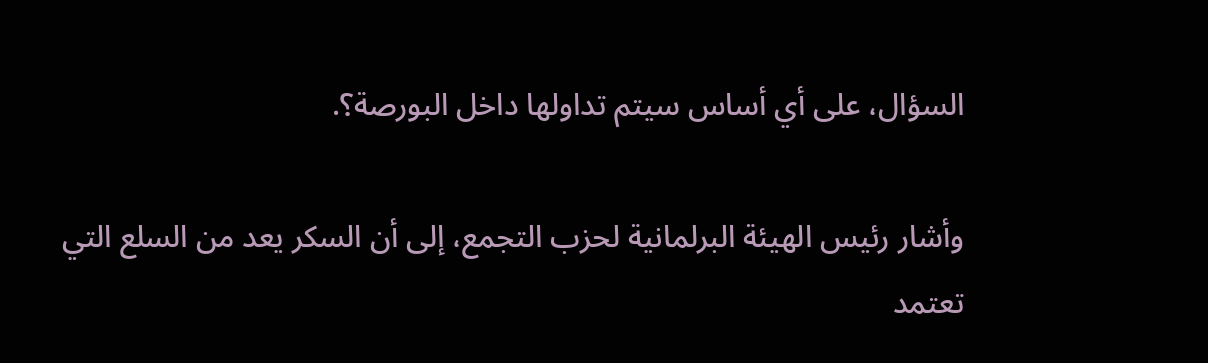السؤال، على أي أساس سيتم تداولها داخل البورصة؟.

وأشار رئيس الهيئة البرلمانية لحزب التجمع، إلى أن السكر يعد من السلع التي تعتمد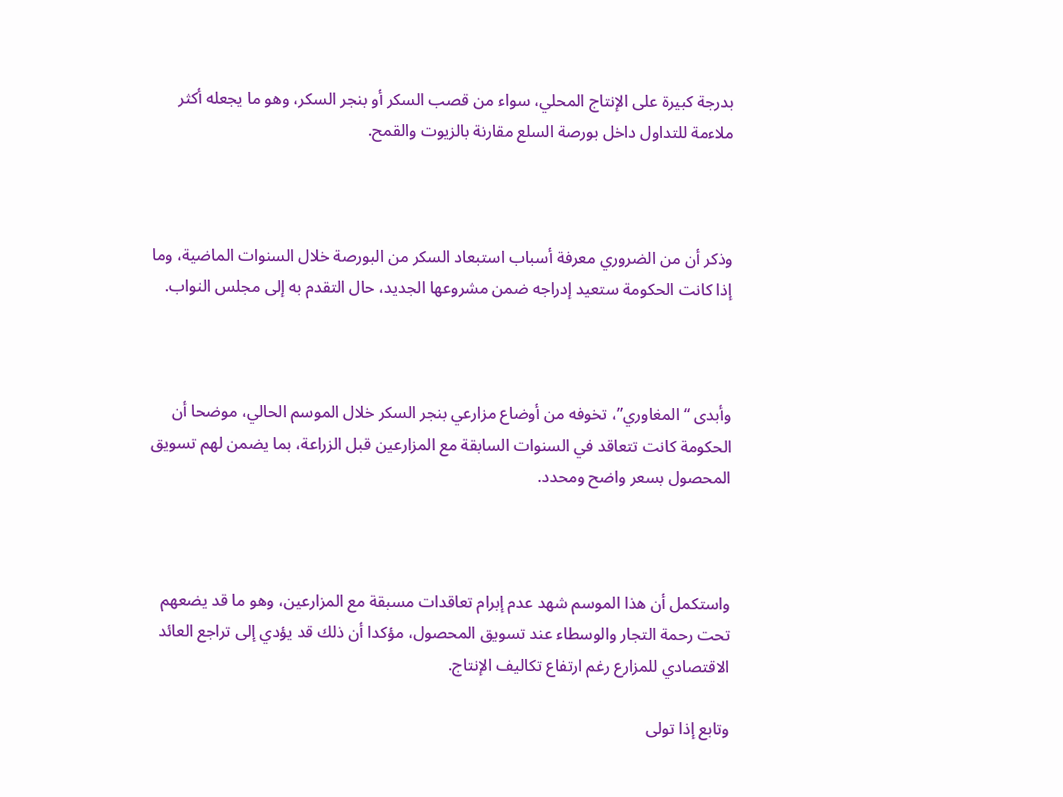بدرجة كبيرة على الإنتاج المحلي، سواء من قصب السكر أو بنجر السكر، وهو ما يجعله أكثر ملاءمة للتداول داخل بورصة السلع مقارنة بالزيوت والقمح.



وذكر أن من الضروري معرفة أسباب استبعاد السكر من البورصة خلال السنوات الماضية، وما إذا كانت الحكومة ستعيد إدراجه ضمن مشروعها الجديد، حال التقدم به إلى مجلس النواب.



وأبدى “المغاوري”، تخوفه من أوضاع مزارعي بنجر السكر خلال الموسم الحالي، موضحا أن الحكومة كانت تتعاقد في السنوات السابقة مع المزارعين قبل الزراعة، بما يضمن لهم تسويق المحصول بسعر واضح ومحدد.



واستكمل أن هذا الموسم شهد عدم إبرام تعاقدات مسبقة مع المزارعين، وهو ما قد يضعهم تحت رحمة التجار والوسطاء عند تسويق المحصول، مؤكدا أن ذلك قد يؤدي إلى تراجع العائد الاقتصادي للمزارع رغم ارتفاع تكاليف الإنتاج.

وتابع إذا تولى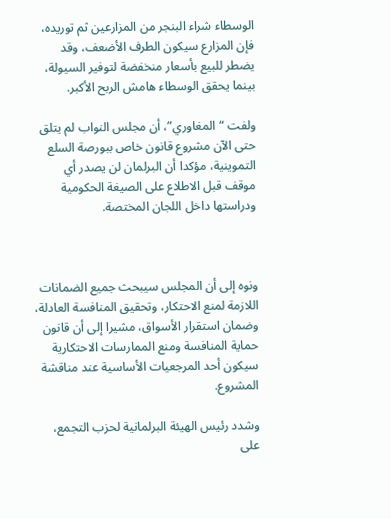الوسطاء شراء البنجر من المزارعين ثم توريده، فإن المزارع سيكون الطرف الأضعف، وقد يضطر للبيع بأسعار منخفضة لتوفير السيولة، بينما يحقق الوسطاء هامش الربح الأكبر.

ولفت “المغاوري”، أن مجلس النواب لم يتلق حتى الآن مشروع قانون خاص ببورصة السلع التموينية، مؤكدا أن البرلمان لن يصدر أي موقف قبل الاطلاع على الصيغة الحكومية ودراستها داخل اللجان المختصة.



ونوه إلى أن المجلس سيبحث جميع الضمانات اللازمة لمنع الاحتكار، وتحقيق المنافسة العادلة، وضمان استقرار الأسواق، مشيرا إلى أن قانون حماية المنافسة ومنع الممارسات الاحتكارية سيكون أحد المرجعيات الأساسية عند مناقشة المشروع.

وشدد رئيس الهيئة البرلمانية لحزب التجمع، على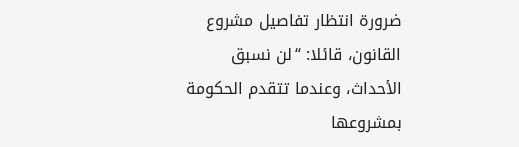ضرورة انتظار تفاصيل مشروع القانون، قائلا: “لن نسبق الأحداث، وعندما تتقدم الحكومة بمشروعها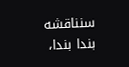سنناقشه بندا بندا،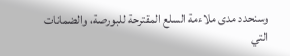وسنحدد مدى ملاءمة السلع المقترحة للبورصة، والضمانات التي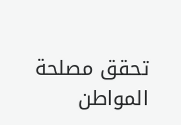تحقق مصلحة المواطن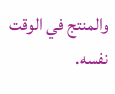والمنتج في الوقت نفسه.